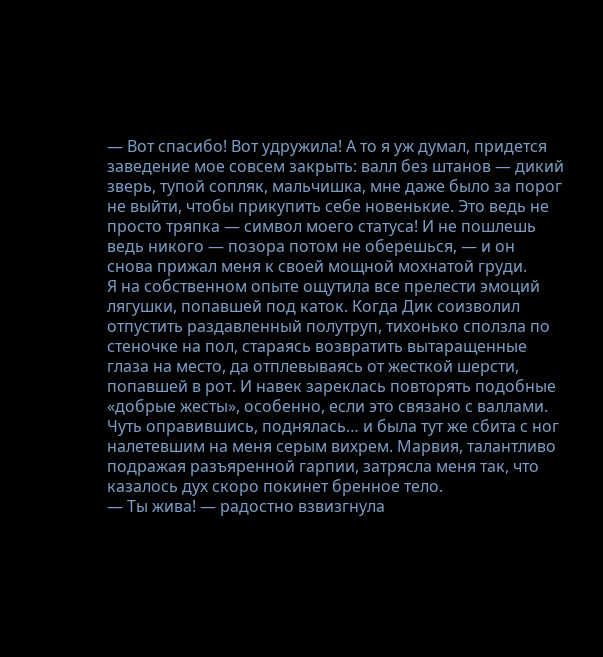— Вот спасибо! Вот удружила! А то я уж думал, придется заведение мое совсем закрыть: валл без штанов — дикий зверь, тупой сопляк, мальчишка, мне даже было за порог не выйти, чтобы прикупить себе новенькие. Это ведь не просто тряпка — символ моего статуса! И не пошлешь ведь никого — позора потом не оберешься, — и он снова прижал меня к своей мощной мохнатой груди.
Я на собственном опыте ощутила все прелести эмоций лягушки, попавшей под каток. Когда Дик соизволил отпустить раздавленный полутруп, тихонько сползла по стеночке на пол, стараясь возвратить вытаращенные глаза на место, да отплевываясь от жесткой шерсти, попавшей в рот. И навек зареклась повторять подобные «добрые жесты», особенно, если это связано с валлами.
Чуть оправившись, поднялась… и была тут же сбита с ног налетевшим на меня серым вихрем. Марвия, талантливо подражая разъяренной гарпии, затрясла меня так, что казалось дух скоро покинет бренное тело.
— Ты жива! — радостно взвизгнула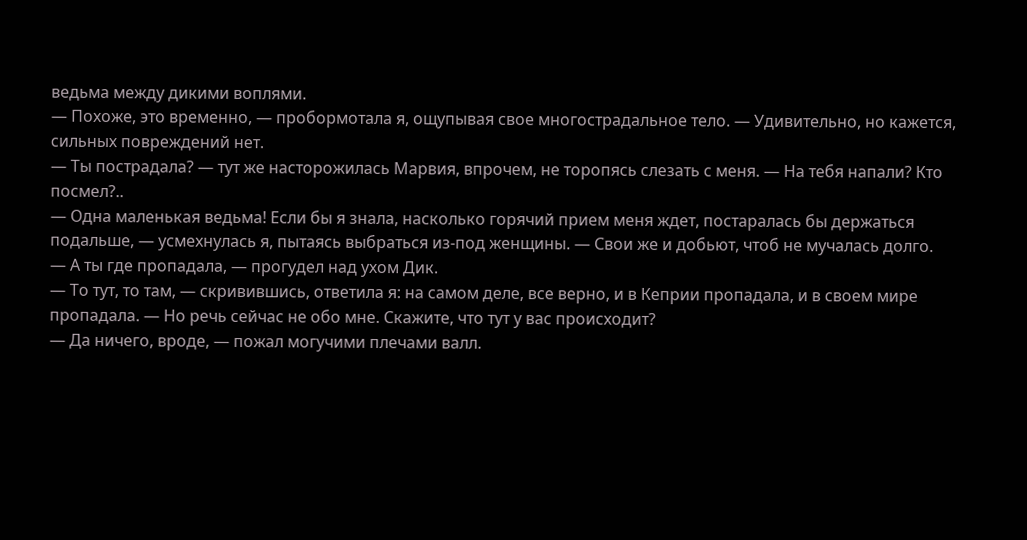ведьма между дикими воплями.
— Похоже, это временно, — пробормотала я, ощупывая свое многострадальное тело. — Удивительно, но кажется, сильных повреждений нет.
— Ты пострадала? — тут же насторожилась Марвия, впрочем, не торопясь слезать с меня. — На тебя напали? Кто посмел?..
— Одна маленькая ведьма! Если бы я знала, насколько горячий прием меня ждет, постаралась бы держаться подальше, — усмехнулась я, пытаясь выбраться из-под женщины. — Свои же и добьют, чтоб не мучалась долго.
— А ты где пропадала, — прогудел над ухом Дик.
— То тут, то там, — скривившись, ответила я: на самом деле, все верно, и в Кеприи пропадала, и в своем мире пропадала. — Но речь сейчас не обо мне. Скажите, что тут у вас происходит?
— Да ничего, вроде, — пожал могучими плечами валл.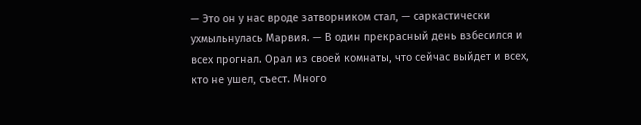— Это он у нас вроде затворником стал, — саркастически ухмыльнулась Марвия. — В один прекрасный день взбесился и всех прогнал. Орал из своей комнаты, что сейчас выйдет и всех, кто не ушел, съест. Много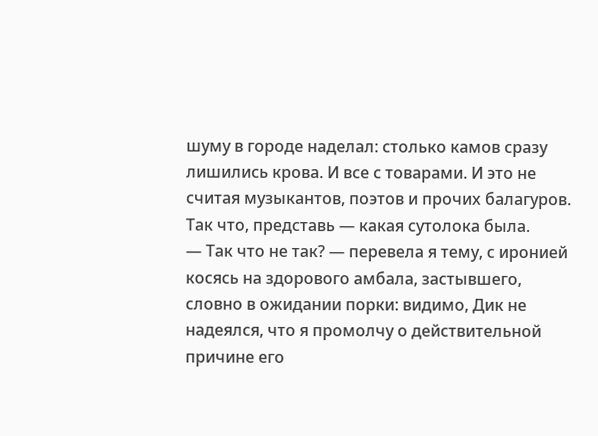шуму в городе наделал: столько камов сразу лишились крова. И все с товарами. И это не считая музыкантов, поэтов и прочих балагуров. Так что, представь — какая сутолока была.
— Так что не так? — перевела я тему, с иронией косясь на здорового амбала, застывшего, словно в ожидании порки: видимо, Дик не надеялся, что я промолчу о действительной причине его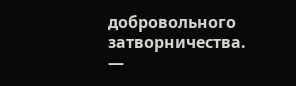добровольного затворничества.
—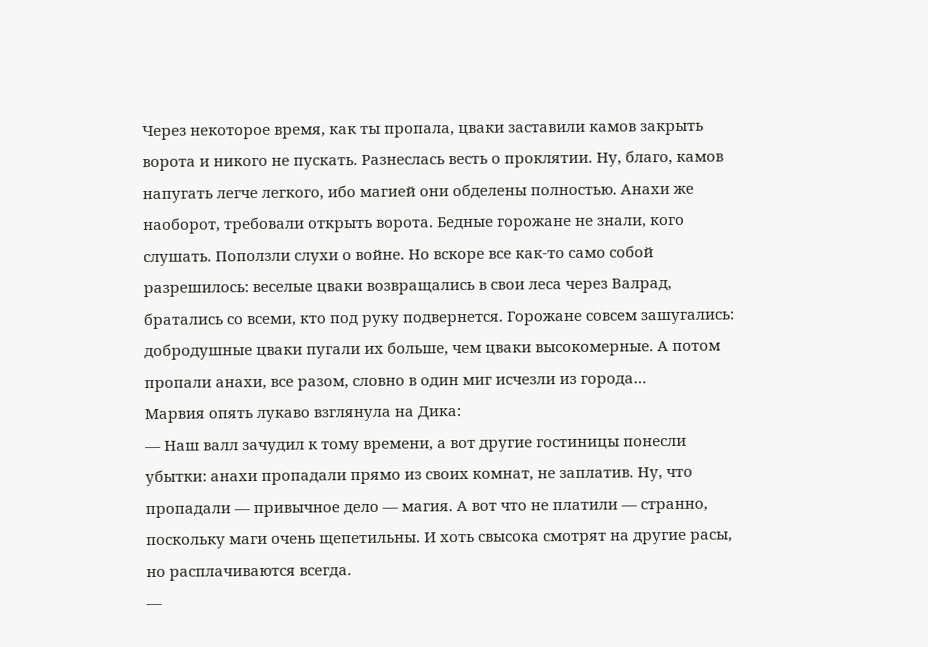Через некоторое время, как ты пропала, цваки заставили камов закрыть ворота и никого не пускать. Разнеслась весть о проклятии. Ну, благо, камов напугать легче легкого, ибо магией они обделены полностью. Анахи же наоборот, требовали открыть ворота. Бедные горожане не знали, кого слушать. Поползли слухи о войне. Но вскоре все как-то само собой разрешилось: веселые цваки возвращались в свои леса через Валрад, братались со всеми, кто под руку подвернется. Горожане совсем зашугались: добродушные цваки пугали их больше, чем цваки высокомерные. А потом пропали анахи, все разом, словно в один миг исчезли из города…
Марвия опять лукаво взглянула на Дика:
— Наш валл зачудил к тому времени, а вот другие гостиницы понесли убытки: анахи пропадали прямо из своих комнат, не заплатив. Ну, что пропадали — привычное дело — магия. А вот что не платили — странно, поскольку маги очень щепетильны. И хоть свысока смотрят на другие расы, но расплачиваются всегда.
—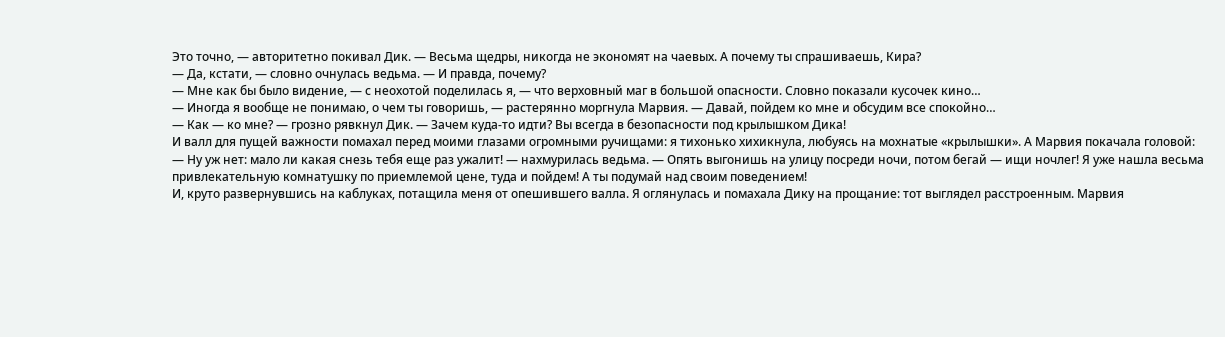Это точно, — авторитетно покивал Дик. — Весьма щедры, никогда не экономят на чаевых. А почему ты спрашиваешь, Кира?
— Да, кстати, — словно очнулась ведьма. — И правда, почему?
— Мне как бы было видение, — с неохотой поделилась я, — что верховный маг в большой опасности. Словно показали кусочек кино…
— Иногда я вообще не понимаю, о чем ты говоришь, — растерянно моргнула Марвия. — Давай, пойдем ко мне и обсудим все спокойно…
— Как — ко мне? — грозно рявкнул Дик. — Зачем куда-то идти? Вы всегда в безопасности под крылышком Дика!
И валл для пущей важности помахал перед моими глазами огромными ручищами: я тихонько хихикнула, любуясь на мохнатые «крылышки». А Марвия покачала головой:
— Ну уж нет: мало ли какая снезь тебя еще раз ужалит! — нахмурилась ведьма. — Опять выгонишь на улицу посреди ночи, потом бегай — ищи ночлег! Я уже нашла весьма привлекательную комнатушку по приемлемой цене, туда и пойдем! А ты подумай над своим поведением!
И, круто развернувшись на каблуках, потащила меня от опешившего валла. Я оглянулась и помахала Дику на прощание: тот выглядел расстроенным. Марвия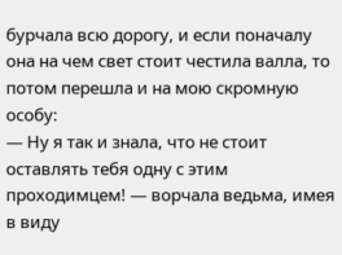бурчала всю дорогу, и если поначалу она на чем свет стоит честила валла, то потом перешла и на мою скромную особу:
— Ну я так и знала, что не стоит оставлять тебя одну с этим проходимцем! — ворчала ведьма, имея в виду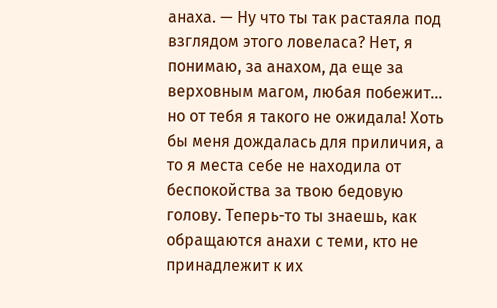анаха. — Ну что ты так растаяла под взглядом этого ловеласа? Нет, я понимаю, за анахом, да еще за верховным магом, любая побежит… но от тебя я такого не ожидала! Хоть бы меня дождалась для приличия, а то я места себе не находила от беспокойства за твою бедовую голову. Теперь-то ты знаешь, как обращаются анахи с теми, кто не принадлежит к их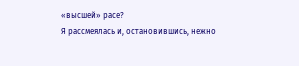«высшей» расе?
Я рассмеялась и, остановившись, нежно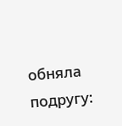обняла подругу: